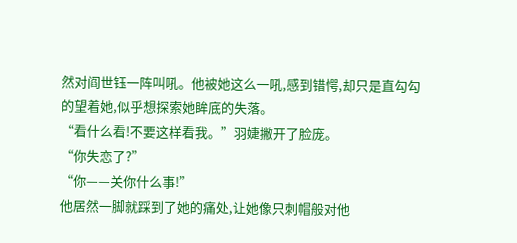然对阎世钰一阵叫吼。他被她这么一吼,感到错愕,却只是直勾勾的望着她,似乎想探索她眸底的失落。
“看什么看!不要这样看我。”羽婕撇开了脸庞。
“你失恋了?”
“你——关你什么事!”
他居然一脚就踩到了她的痛处,让她像只刺帽般对他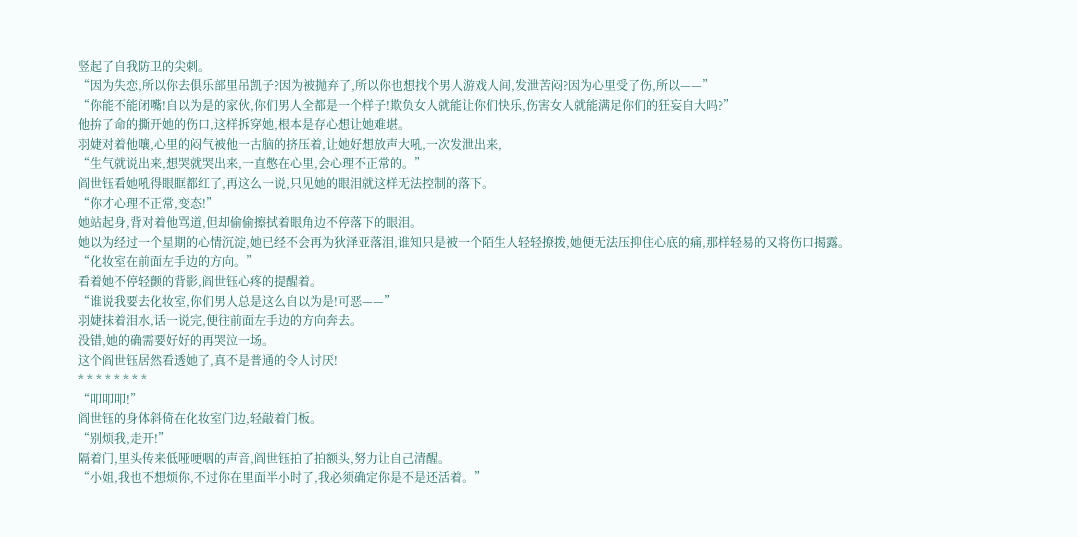竖起了自我防卫的尖刺。
“因为失恋,所以你去俱乐部里吊凯子?因为被抛弃了,所以你也想找个男人游戏人间,发泄苦闷?因为心里受了伤,所以——”
“你能不能闭嘴!自以为是的家伙,你们男人全都是一个样子!欺负女人就能让你们快乐,伤害女人就能满足你们的狂妄自大吗?”
他拚了命的撕开她的伤口,这样拆穿她,根本是存心想让她难堪。
羽婕对着他嚷,心里的闷气被他一古脑的挤压着,让她好想放声大吼,一次发泄出来,
“生气就说出来,想哭就哭出来,一直憋在心里,会心理不正常的。”
阎世钰看她吼得眼眶都红了,再这么一说,只见她的眼泪就这样无法控制的落下。
“你才心理不正常,变态!”
她站起身,背对着他骂道,但却偷偷擦拭着眼角边不停落下的眼泪。
她以为经过一个星期的心情沉淀,她已经不会再为狄泽亚落泪,谁知只是被一个陌生人轻轻撩拨,她便无法压抑住心底的痛,那样轻易的又将伤口揭露。
“化妆室在前面左手边的方向。”
看着她不停轻颤的背影,阎世钰心疼的提醒着。
“谁说我要去化妆室,你们男人总是这么自以为是!可恶——”
羽婕抹着泪水,话一说完,便往前面左手边的方向奔去。
没错,她的确需要好好的再哭泣一场。
这个阎世钰居然看透她了,真不是普通的令人讨厌!
* * * * * * * *
“叩叩叩!”
阎世钰的身体斜倚在化妆室门边,轻敲着门板。
“别烦我,走开!”
隔着门,里头传来低哑哽咽的声音,阎世钰拍了拍额头,努力让自己清醒。
“小姐,我也不想烦你,不过你在里面半小时了,我必须确定你是不是还活着。”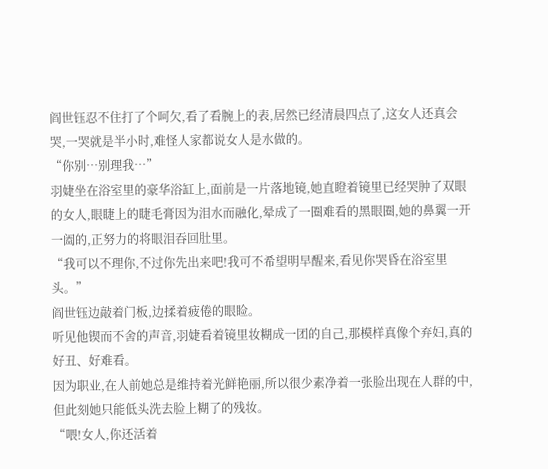阎世钰忍不住打了个呵欠,看了看腕上的表,居然已经清晨四点了,这女人还真会哭,一哭就是半小时,难怪人家都说女人是水做的。
“你别…别理我…”
羽婕坐在浴室里的豪华浴缸上,面前是一片落地镜,她直瞪着镜里已经哭肿了双眼的女人,眼睫上的睫毛膏因为泪水而融化,晕成了一圈难看的黑眼圈,她的鼻翼一开一阖的,正努力的将眼泪吞回肚里。
“我可以不理你,不过你先出来吧!我可不希望明早醒来,看见你哭昏在浴室里头。”
阎世钰边敲着门板,边揉着疲倦的眼睑。
听见他锲而不舍的声音,羽婕看着镜里妆糊成一团的自己,那模样真像个弃妇,真的好丑、好难看。
因为职业,在人前她总是维持着光鲜艳丽,所以很少素净着一张脸出现在人群的中,但此刻她只能低头洗去脸上糊了的残妆。
“喂!女人,你还活着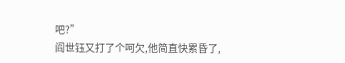吧?”
阎世钰又打了个呵欠,他简直快累昏了,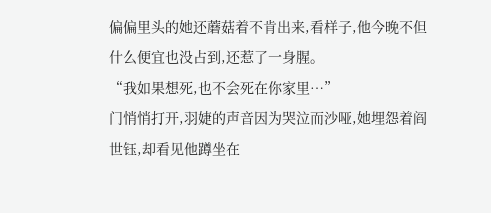偏偏里头的她还蘑菇着不肯出来,看样子,他今晚不但什么便宜也没占到,还惹了一身腥。
“我如果想死,也不会死在你家里…”
门悄悄打开,羽婕的声音因为哭泣而沙哑,她埋怨着阎世钰,却看见他蹲坐在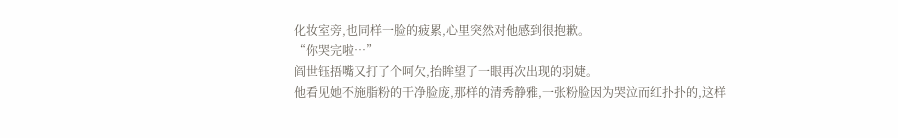化妆室旁,也同样一脸的疲累,心里突然对他感到很抱歉。
“你哭完啦…”
阎世钰捂嘴又打了个呵欠,抬眸望了一眼再次出现的羽婕。
他看见她不施脂粉的干净脸庞,那样的清秀静雅,一张粉脸因为哭泣而红扑扑的,这样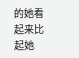的她看起来比起她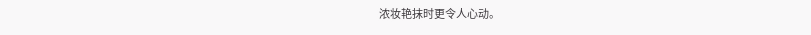浓妆艳抹时更令人心动。